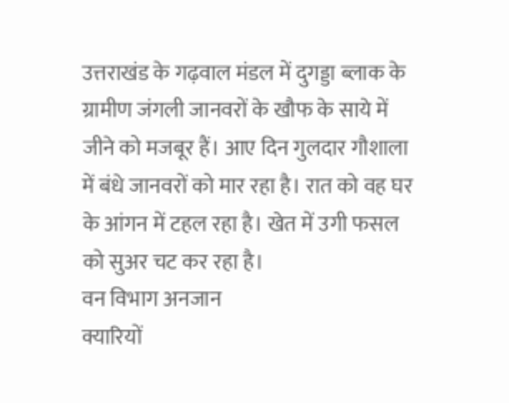उत्तराखंड के गढ़वाल मंडल में दुगड्डा ब्लाक के ग्रामीण जंगली जानवरों के खौफ के साये में जीने को मजबूर हैं। आए दिन गुलदार गौशाला में बंधे जानवरों को मार रहा है। रात को वह घर के आंगन में टहल रहा है। खेत में उगी फसल को सुअर चट कर रहा है।
वन विभाग अनजान
क्यारियों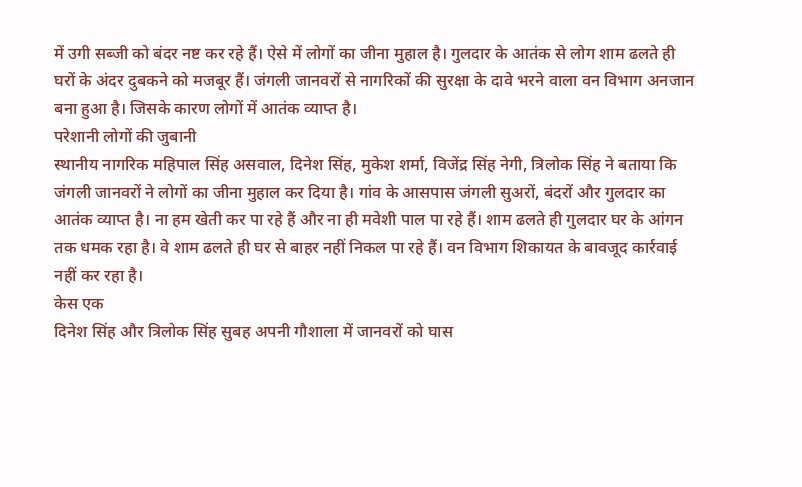में उगी सब्जी को बंदर नष्ट कर रहे हैं। ऐसे में लोगों का जीना मुहाल है। गुलदार के आतंक से लोग शाम ढलते ही घरों के अंदर दुबकने को मजबूर हैं। जंगली जानवरों से नागरिकों की सुरक्षा के दावे भरने वाला वन विभाग अनजान बना हुआ है। जिसके कारण लोगों में आतंक व्याप्त है।
परेशानी लोगों की जुबानी
स्थानीय नागरिक महिपाल सिंह असवाल, दिनेश सिंह, मुकेश शर्मा, विजेंद्र सिंह नेगी, त्रिलोक सिंह ने बताया कि जंगली जानवरों ने लोगों का जीना मुहाल कर दिया है। गांव के आसपास जंगली सुअरों, बंदरों और गुलदार का आतंक व्याप्त है। ना हम खेती कर पा रहे हैं और ना ही मवेशी पाल पा रहे हैं। शाम ढलते ही गुलदार घर के आंगन तक धमक रहा है। वे शाम ढलते ही घर से बाहर नहीं निकल पा रहे हैं। वन विभाग शिकायत के बावजूद कार्रवाई नहीं कर रहा है।
केस एक
दिनेश सिंह और त्रिलोक सिंह सुबह अपनी गौशाला में जानवरों को घास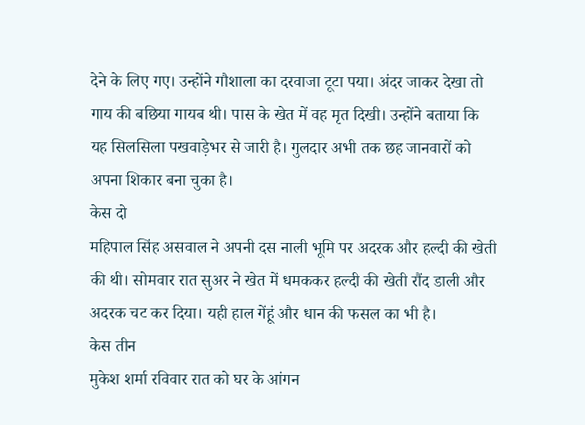देने के लिए गए। उन्होंने गौशाला का दरवाजा टूटा पया। अंदर जाकर देखा तो गाय की बछिया गायब थी। पास के खेत में वह मृत दिखी। उन्होंने बताया कि यह सिलसिला पखवाड़ेभर से जारी है। गुलदार अभी तक छह जानवारों को अपना शिकार बना चुका है।
केस दो
महिपाल सिंह असवाल ने अपनी दस नाली भूमि पर अदरक और हल्दी की खेती की थी। सोमवार रात सुअर ने खेत में धमककर हल्दी की खेती रौंद डाली और अदरक चट कर दिया। यही हाल गेंहूं और धान की फसल का भी है।
केस तीन
मुकेश शर्मा रविवार रात को घर के आंगन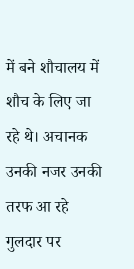में बने शौचालय में शौच के लिए जा रहे थे। अचानक उनकी नजर उनकी तरफ आ रहे गुलदार पर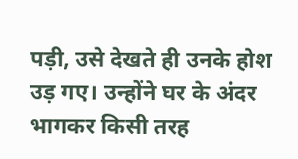पड़ी, उसे देखते ही उनके होश उड़ गए। उन्होंने घर के अंदर भागकर किसी तरह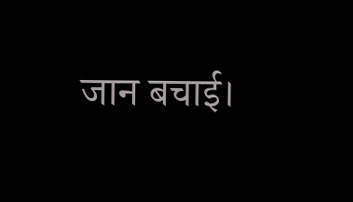जान बचाई।